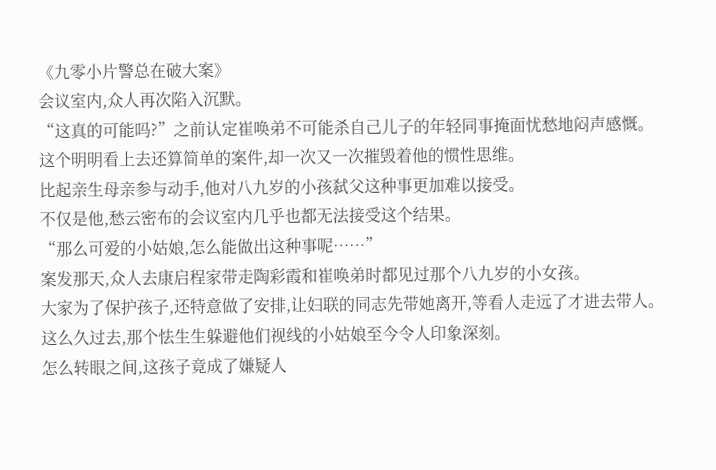《九零小片警总在破大案》
会议室内,众人再次陷入沉默。
“这真的可能吗?”之前认定崔唤弟不可能杀自己儿子的年轻同事掩面忧愁地闷声感慨。
这个明明看上去还算简单的案件,却一次又一次摧毁着他的惯性思维。
比起亲生母亲参与动手,他对八九岁的小孩弑父这种事更加难以接受。
不仅是他,愁云密布的会议室内几乎也都无法接受这个结果。
“那么可爱的小姑娘,怎么能做出这种事呢……”
案发那天,众人去康启程家带走陶彩霞和崔唤弟时都见过那个八九岁的小女孩。
大家为了保护孩子,还特意做了安排,让妇联的同志先带她离开,等看人走远了才进去带人。
这么久过去,那个怯生生躲避他们视线的小姑娘至今令人印象深刻。
怎么转眼之间,这孩子竟成了嫌疑人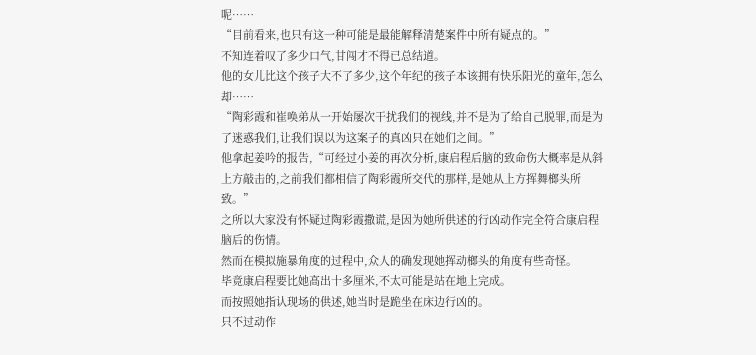呢……
“目前看来,也只有这一种可能是最能解释清楚案件中所有疑点的。”
不知连着叹了多少口气,甘闯才不得已总结道。
他的女儿比这个孩子大不了多少,这个年纪的孩子本该拥有快乐阳光的童年,怎么却……
“陶彩霞和崔唤弟从一开始屡次干扰我们的视线,并不是为了给自己脱罪,而是为了迷惑我们,让我们误以为这案子的真凶只在她们之间。”
他拿起姜吟的报告,“可经过小姜的再次分析,康启程后脑的致命伤大概率是从斜上方敲击的,之前我们都相信了陶彩霞所交代的那样,是她从上方挥舞榔头所致。”
之所以大家没有怀疑过陶彩霞撒谎,是因为她所供述的行凶动作完全符合康启程脑后的伤情。
然而在模拟施暴角度的过程中,众人的确发现她挥动榔头的角度有些奇怪。
毕竟康启程要比她高出十多厘米,不太可能是站在地上完成。
而按照她指认现场的供述,她当时是跪坐在床边行凶的。
只不过动作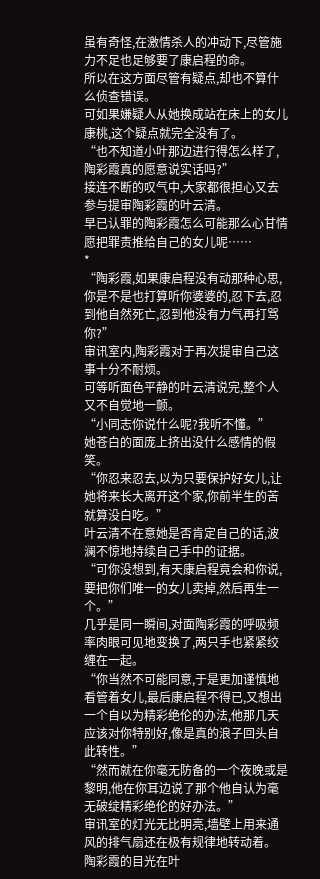虽有奇怪,在激情杀人的冲动下,尽管施力不足也足够要了康启程的命。
所以在这方面尽管有疑点,却也不算什么侦查错误。
可如果嫌疑人从她换成站在床上的女儿康桃,这个疑点就完全没有了。
“也不知道小叶那边进行得怎么样了,陶彩霞真的愿意说实话吗?”
接连不断的叹气中,大家都很担心又去参与提审陶彩霞的叶云清。
早已认罪的陶彩霞怎么可能那么心甘情愿把罪责推给自己的女儿呢……
*
“陶彩霞,如果康启程没有动那种心思,你是不是也打算听你婆婆的,忍下去,忍到他自然死亡,忍到他没有力气再打骂你?”
审讯室内,陶彩霞对于再次提审自己这事十分不耐烦。
可等听面色平静的叶云清说完,整个人又不自觉地一颤。
“小同志你说什么呢?我听不懂。”
她苍白的面庞上挤出没什么感情的假笑。
“你忍来忍去,以为只要保护好女儿,让她将来长大离开这个家,你前半生的苦就算没白吃。”
叶云清不在意她是否肯定自己的话,波澜不惊地持续自己手中的证据。
“可你没想到,有天康启程竟会和你说,要把你们唯一的女儿卖掉,然后再生一个。”
几乎是同一瞬间,对面陶彩霞的呼吸频率肉眼可见地变换了,两只手也紧紧绞缠在一起。
“你当然不可能同意,于是更加谨慎地看管着女儿,最后康启程不得已,又想出一个自以为精彩绝伦的办法,他那几天应该对你特别好,像是真的浪子回头自此转性。”
“然而就在你毫无防备的一个夜晚或是黎明,他在你耳边说了那个他自认为毫无破绽精彩绝伦的好办法。”
审讯室的灯光无比明亮,墙壁上用来通风的排气扇还在极有规律地转动着。
陶彩霞的目光在叶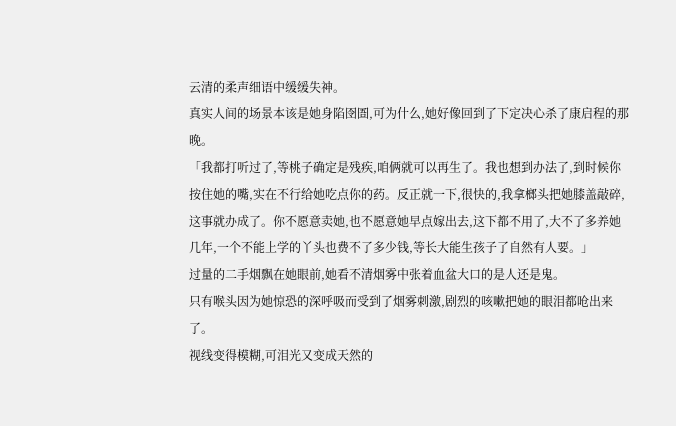云清的柔声细语中缓缓失神。
真实人间的场景本该是她身陷囹圄,可为什么,她好像回到了下定决心杀了康启程的那晚。
「我都打听过了,等桃子确定是残疾,咱俩就可以再生了。我也想到办法了,到时候你按住她的嘴,实在不行给她吃点你的药。反正就一下,很快的,我拿榔头把她膝盖敲碎,这事就办成了。你不愿意卖她,也不愿意她早点嫁出去,这下都不用了,大不了多养她几年,一个不能上学的丫头也费不了多少钱,等长大能生孩子了自然有人要。」
过量的二手烟飘在她眼前,她看不清烟雾中张着血盆大口的是人还是鬼。
只有喉头因为她惊恐的深呼吸而受到了烟雾刺激,剧烈的咳嗽把她的眼泪都呛出来了。
视线变得模糊,可泪光又变成天然的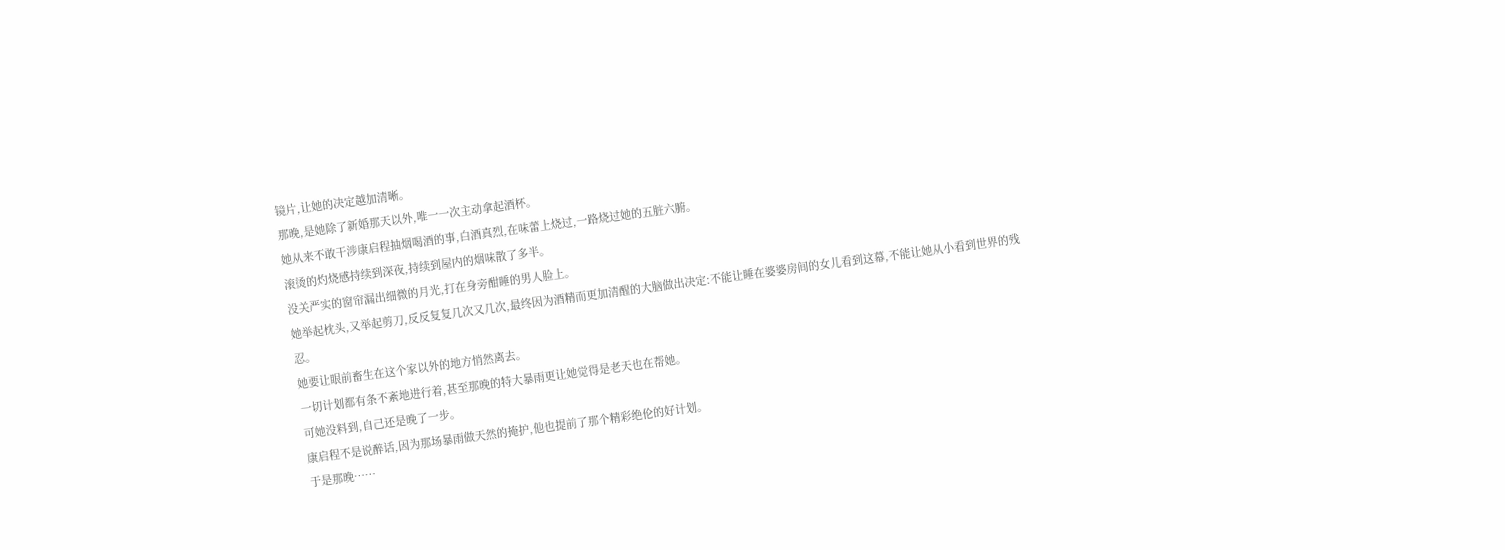镜片,让她的决定越加清晰。
那晚,是她除了新婚那天以外,唯一一次主动拿起酒杯。
她从来不敢干涉康启程抽烟喝酒的事,白酒真烈,在味蕾上烧过,一路烧过她的五脏六腑。
滚烫的灼烧感持续到深夜,持续到屋内的烟味散了多半。
没关严实的窗帘漏出细微的月光,打在身旁酣睡的男人脸上。
她举起枕头,又举起剪刀,反反复复几次又几次,最终因为酒精而更加清醒的大脑做出决定:不能让睡在婆婆房间的女儿看到这幕,不能让她从小看到世界的残忍。
她要让眼前畜生在这个家以外的地方悄然离去。
一切计划都有条不紊地进行着,甚至那晚的特大暴雨更让她觉得是老天也在帮她。
可她没料到,自己还是晚了一步。
康启程不是说醉话,因为那场暴雨做天然的掩护,他也提前了那个精彩绝伦的好计划。
于是那晚……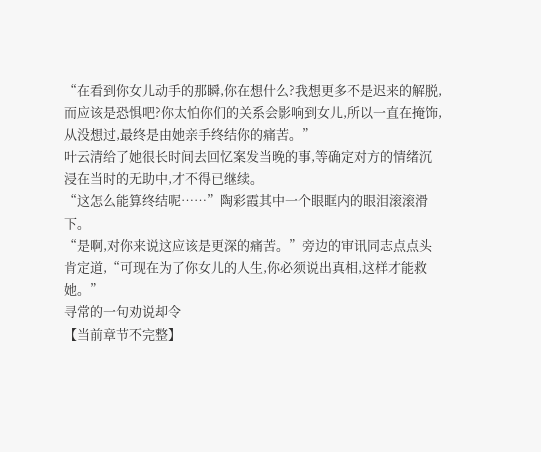“在看到你女儿动手的那瞬,你在想什么?我想更多不是迟来的解脱,而应该是恐惧吧?你太怕你们的关系会影响到女儿,所以一直在掩饰,从没想过,最终是由她亲手终结你的痛苦。”
叶云清给了她很长时间去回忆案发当晚的事,等确定对方的情绪沉浸在当时的无助中,才不得已继续。
“这怎么能算终结呢……”陶彩霞其中一个眼眶内的眼泪滚滚滑下。
“是啊,对你来说这应该是更深的痛苦。”旁边的审讯同志点点头肯定道,“可现在为了你女儿的人生,你必须说出真相,这样才能救她。”
寻常的一句劝说却令
【当前章节不完整】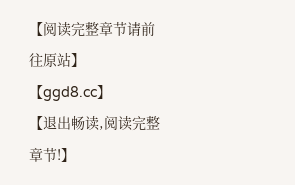【阅读完整章节请前往原站】
【ggd8.cc】
【退出畅读,阅读完整章节!】